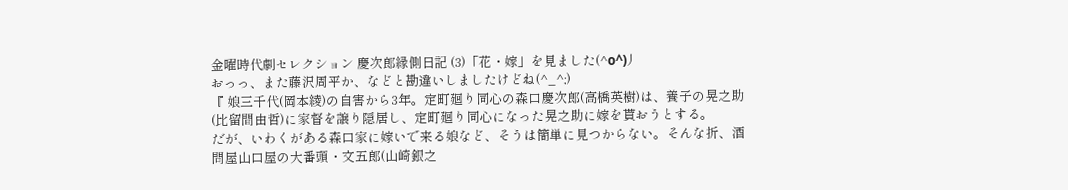金曜時代劇セレクション 慶次郎縁側日記 (3)「花・嫁」を見ました(^o^)丿
おっっ、また藤沢周平か、などと勘違いしましたけどね(^_^;)
『 娘三千代(岡本綾)の自害から3年。定町廻り同心の森口慶次郎(高橋英樹)は、養子の晃之助(比留間由哲)に家督を譲り隠居し、定町廻り同心になった晃之助に嫁を貰おうとする。
だが、いわくがある森口家に嫁いで来る娘など、そうは簡単に見つからない。そんな折、酒問屋山口屋の大番頭・文五郎(山崎銀之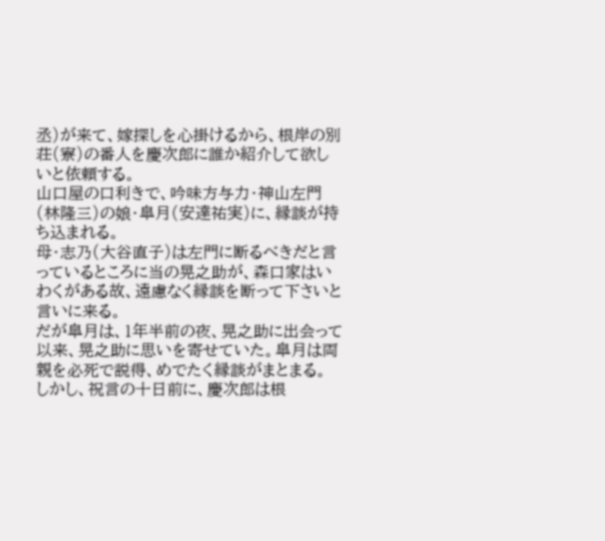丞)が来て、嫁探しを心掛けるから、根岸の別荘(寮)の番人を慶次郎に誰か紹介して欲しいと依頼する。
山口屋の口利きで、吟味方与力・神山左門(林隆三)の娘・皐月(安達祐実)に、縁談が持ち込まれる。
母・志乃(大谷直子)は左門に断るべきだと言っているところに当の晃之助が、森口家はいわくがある故、遠慮なく縁談を断って下さいと言いに来る。
だが皐月は、1年半前の夜、晃之助に出会って以来、晃之助に思いを寄せていた。皐月は両親を必死で説得、めでたく縁談がまとまる。
しかし、祝言の十日前に、慶次郎は根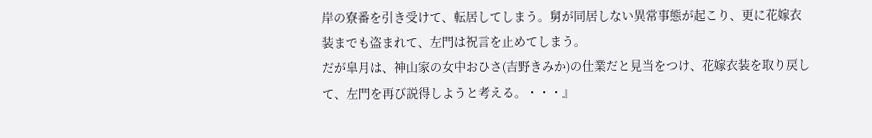岸の寮番を引き受けて、転居してしまう。舅が同居しない異常事態が起こり、更に花嫁衣装までも盗まれて、左門は祝言を止めてしまう。
だが皐月は、神山家の女中おひさ(吉野きみか)の仕業だと見当をつけ、花嫁衣装を取り戻して、左門を再び説得しようと考える。・・・』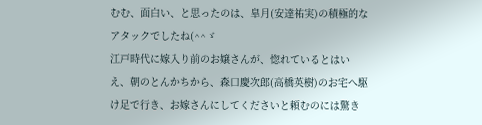むむ、面白い、と思ったのは、皐月(安達祐実)の積極的なアタックでしたね(^^ゞ
江戸時代に嫁入り前のお嬢さんが、惚れているとはいえ、朝のとんかちから、森口慶次郎(高橋英樹)のお宅へ駆け足で行き、お嫁さんにしてくださいと頼むのには驚き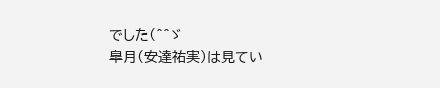でした(^^ゞ
皐月(安達祐実)は見てい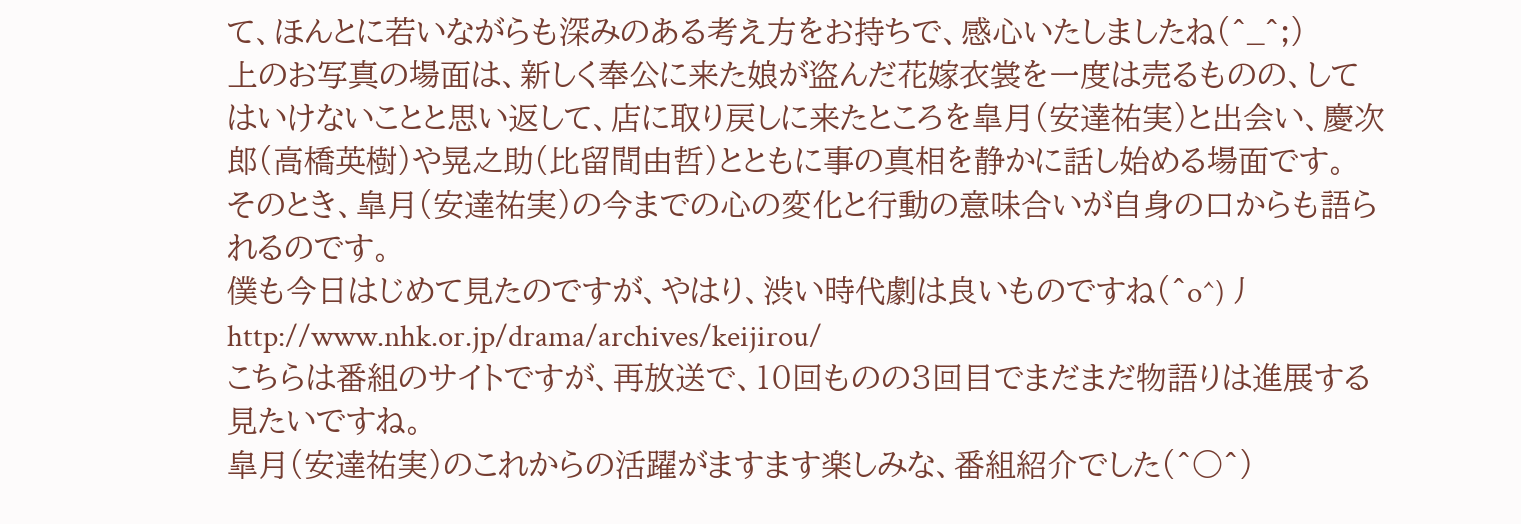て、ほんとに若いながらも深みのある考え方をお持ちで、感心いたしましたね(^_^;)
上のお写真の場面は、新しく奉公に来た娘が盗んだ花嫁衣裳を一度は売るものの、してはいけないことと思い返して、店に取り戻しに来たところを皐月(安達祐実)と出会い、慶次郎(高橋英樹)や晃之助(比留間由哲)とともに事の真相を静かに話し始める場面です。
そのとき、皐月(安達祐実)の今までの心の変化と行動の意味合いが自身の口からも語られるのです。
僕も今日はじめて見たのですが、やはり、渋い時代劇は良いものですね(^o^)丿
http://www.nhk.or.jp/drama/archives/keijirou/
こちらは番組のサイトですが、再放送で、10回ものの3回目でまだまだ物語りは進展する見たいですね。
皐月(安達祐実)のこれからの活躍がますます楽しみな、番組紹介でした(^○^)